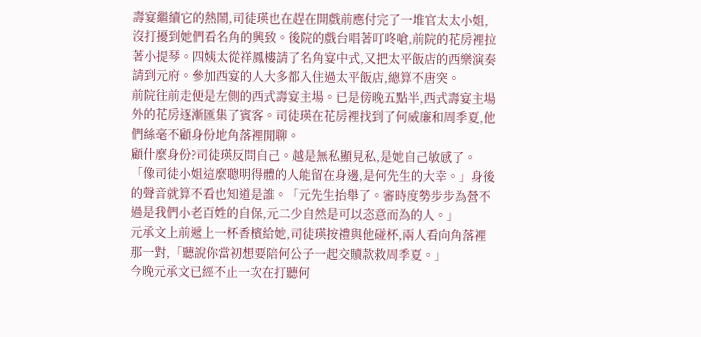壽宴繼續它的熱鬧,司徒瑛也在趕在開戲前應付完了一堆官太太小姐,沒打擾到她們看名角的興致。後院的戲台唱著叮咚嗆,前院的花房裡拉著小提琴。四姨太從祥鳳樓請了名角宴中式,又把太平飯店的西樂演奏請到元府。參加西宴的人大多都入住過太平飯店,總算不唐突。
前院往前走便是左側的西式壽宴主場。已是傍晚五點半,西式壽宴主場外的花房逐漸匯集了賓客。司徒瑛在花房裡找到了何威廉和周季夏,他們絲毫不顧身份地角落裡閒聊。
顧什麼身份?司徒瑛反問自己。越是無私顯見私,是她自己敏感了。
「像司徒小姐這麼聰明得體的人能留在身邊,是何先生的大幸。」身後的聲音就算不看也知道是誰。「元先生抬舉了。審時度勢步步為營不過是我們小老百姓的自保,元二少自然是可以恣意而為的人。」
元承文上前遞上一杯香檳給她,司徒瑛按禮與他碰杯,兩人看向角落裡那一對,「聽說你當初想要陪何公子一起交贖款救周季夏。」
今晚元承文已經不止一次在打聽何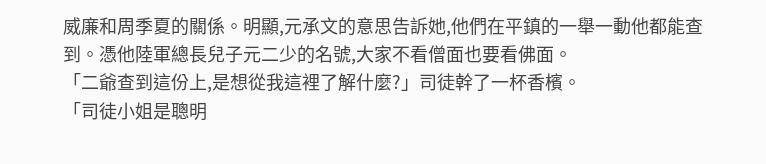威廉和周季夏的關係。明顯,元承文的意思告訴她,他們在平鎮的一舉一動他都能查到。憑他陸軍總長兒子元二少的名號,大家不看僧面也要看佛面。
「二爺查到這份上,是想從我這裡了解什麼?」司徒幹了一杯香檳。
「司徒小姐是聰明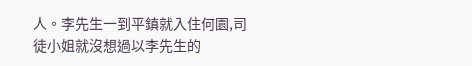人。李先生一到平鎮就入住何園,司徒小姐就沒想過以李先生的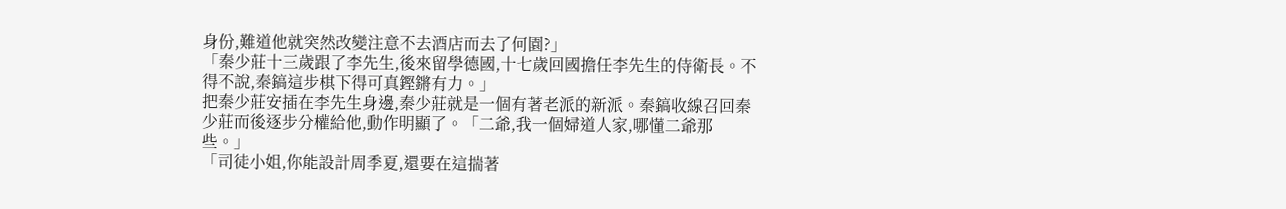身份,難道他就突然改變注意不去酒店而去了何園?」
「秦少莊十三歲跟了李先生,後來留學德國,十七歲回國擔任李先生的侍衛長。不得不說,秦鎬這步棋下得可真鏗鏘有力。」
把秦少莊安插在李先生身邊,秦少莊就是一個有著老派的新派。秦鎬收線召回秦少莊而後逐步分權給他,動作明顯了。「二爺,我一個婦道人家,哪懂二爺那些。」
「司徒小姐,你能設計周季夏,還要在這揣著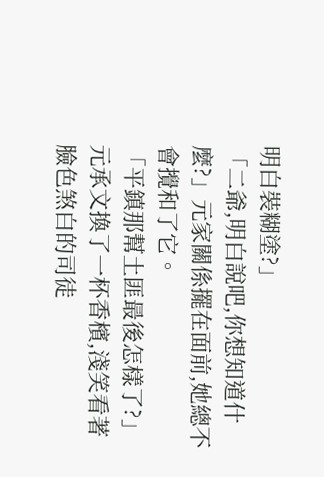明白裝糊塗?」
「二爺,明白說吧,你想知道什麼?」元家關係擺在面前,她總不會攪和了它。
「平鎮那幫土匪最後怎樣了?」元承文換了一杯香檳,淺笑看著臉色煞白的司徒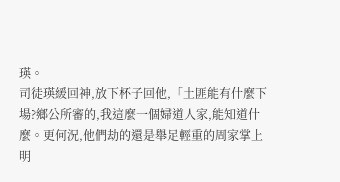瑛。
司徒瑛緩回神,放下杯子回他,「土匪能有什麼下場?鄉公所審的,我這麼一個婦道人家,能知道什麼。更何況,他們劫的還是舉足輕重的周家掌上明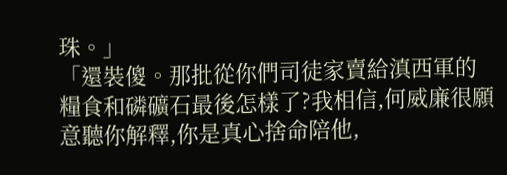珠。」
「還裝傻。那批從你們司徒家賣給滇西軍的糧食和磷礦石最後怎樣了?我相信,何威廉很願意聽你解釋,你是真心捨命陪他,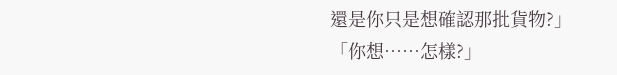還是你只是想確認那批貨物?」
「你想……怎樣?」